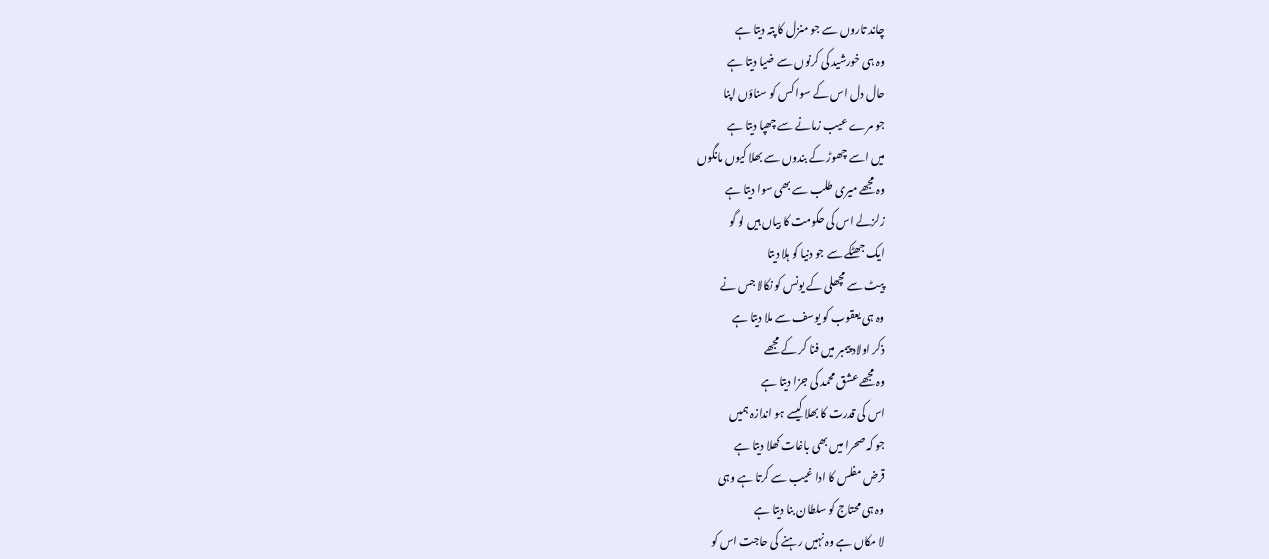چاند تاروں سے جو منزل کا پتہ دیتا ہے
وہ ہی خورشید کی کرنوں سے ضیا دیتا ہے
حال دل اس کے سوا کس کو سناؤں اپنا
جو مرے عیب زمانے سے چھپا دیتا ہے
میں اسے چھوڑ کے بندوں سے بھلا کیوں مانگوں
وہ مجھے میری طلب سے بھی سوا دیتا ہے
زلزلے اس کی حکومت کا بیاں ہیں لو گو
ایک جھٹکے سے جو دنیا کو ہلا دیتا
پیٹ سے مچھلی کے یونس کو نکالا جس نے
وہ ہی یعقوب کو یوسف سے ملا دیتا ہے
ذکر اولاد پیمبر میں فنا کر کے مجھے
وہ مجھے عشق محمد کی جزا دیتا ہے
اس کی قدرت کا بھلا کیسے ہو اندازہ ہمیں
جو کہ صحرا میں بھی باغات کھلا دیتا ہے
قرض مفلس کا ادا غیب سے کرتا ہے وہی
وہ ہی محتاج کو سلطان بنا دیتا ہے
لا مکاں ہے وہ نہیں رہنے کی حاجت اس کو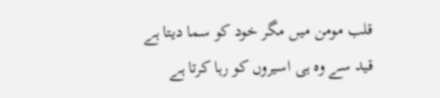قلب مومن میں مگر خود کو سما دیتا ہے
قید سے وہ ہی اسیروں کو رہا کرتا ہے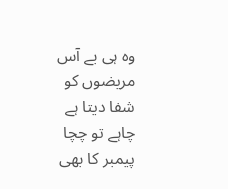وہ ہی بے آس مریضوں کو شفا دیتا ہے
چاہے تو چچا پیمبر کا بھی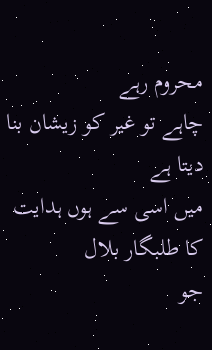محروم رہے
چاہے تو غیر کو زیشان بنا دیتا ہے
میں اسی سے ہوں ہدایت کا طلبگار بلال
جو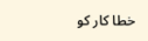خطا کار کو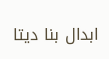ابدال بنا دیتا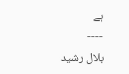ہے
----
بلال رشید